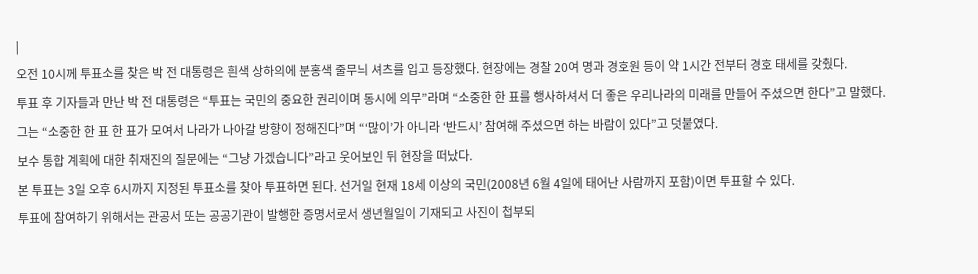|
오전 10시께 투표소를 찾은 박 전 대통령은 흰색 상하의에 분홍색 줄무늬 셔츠를 입고 등장했다. 현장에는 경찰 20여 명과 경호원 등이 약 1시간 전부터 경호 태세를 갖췄다.
투표 후 기자들과 만난 박 전 대통령은 “투표는 국민의 중요한 권리이며 동시에 의무”라며 “소중한 한 표를 행사하셔서 더 좋은 우리나라의 미래를 만들어 주셨으면 한다”고 말했다.
그는 “소중한 한 표 한 표가 모여서 나라가 나아갈 방향이 정해진다”며 “‘많이’가 아니라 ‘반드시’ 참여해 주셨으면 하는 바람이 있다”고 덧붙였다.
보수 통합 계획에 대한 취재진의 질문에는 “그냥 가겠습니다”라고 웃어보인 뒤 현장을 떠났다.
본 투표는 3일 오후 6시까지 지정된 투표소를 찾아 투표하면 된다. 선거일 현재 18세 이상의 국민(2008년 6월 4일에 태어난 사람까지 포함)이면 투표할 수 있다.
투표에 참여하기 위해서는 관공서 또는 공공기관이 발행한 증명서로서 생년월일이 기재되고 사진이 첩부되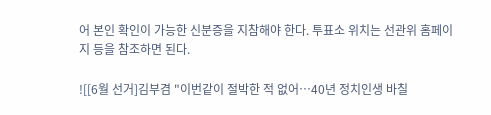어 본인 확인이 가능한 신분증을 지참해야 한다. 투표소 위치는 선관위 홈페이지 등을 참조하면 된다.

![[6월 선거]김부겸 "이번같이 절박한 적 없어…40년 정치인생 바칠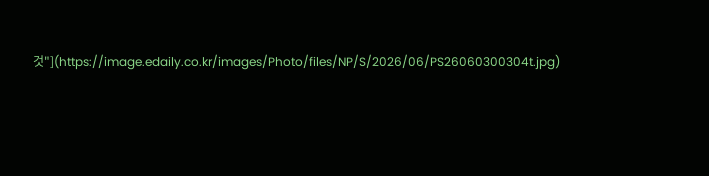것"](https://image.edaily.co.kr/images/Photo/files/NP/S/2026/06/PS26060300304t.jpg)